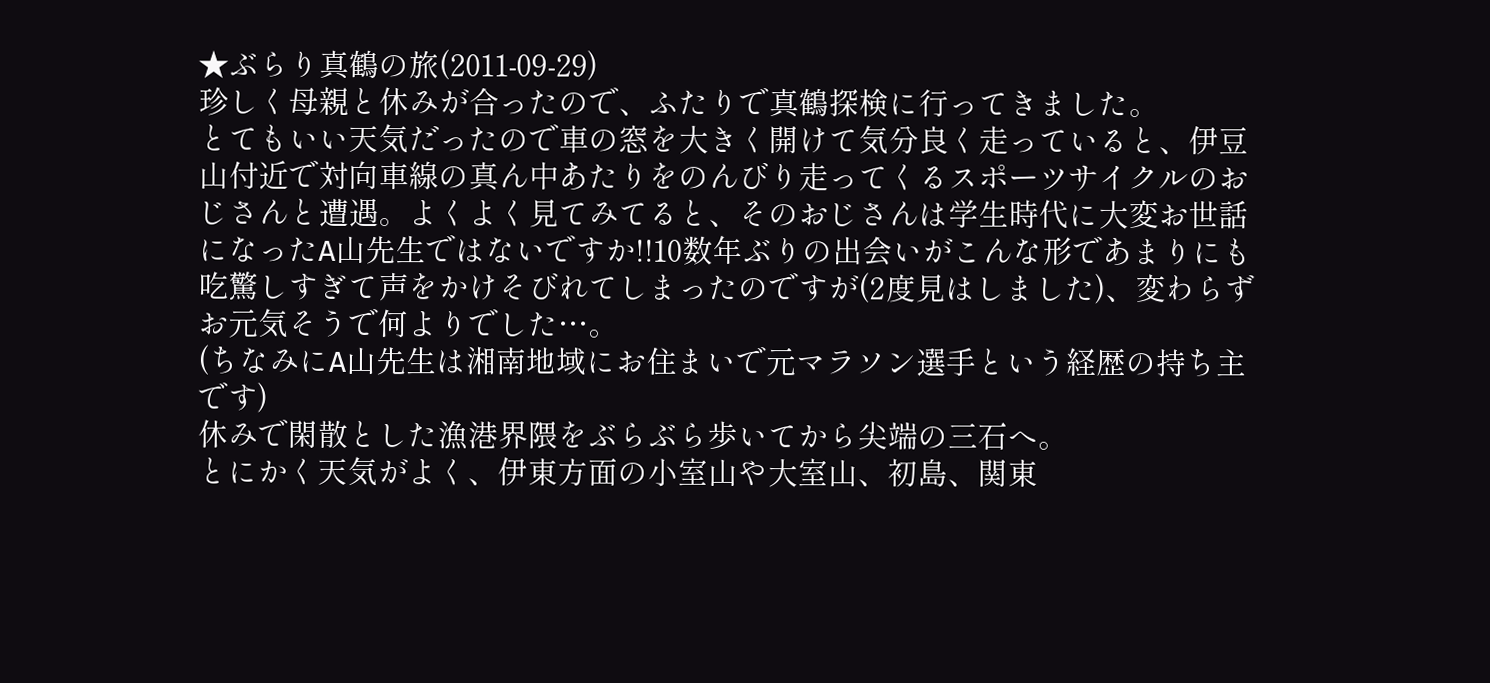★ぶらり真鶴の旅(2011-09-29)
珍しく母親と休みが合ったので、ふたりで真鶴探検に行ってきました。
とてもいい天気だったので車の窓を大きく開けて気分良く走っていると、伊豆山付近で対向車線の真ん中あたりをのんびり走ってくるスポーツサイクルのおじさんと遭遇。よくよく見てみてると、そのおじさんは学生時代に大変お世話になったA山先生ではないですか!!10数年ぶりの出会いがこんな形であまりにも吃驚しすぎて声をかけそびれてしまったのですが(2度見はしました)、変わらずお元気そうで何よりでした…。
(ちなみにA山先生は湘南地域にお住まいで元マラソン選手という経歴の持ち主です)
休みで閑散とした漁港界隈をぶらぶら歩いてから尖端の三石へ。
とにかく天気がよく、伊東方面の小室山や大室山、初島、関東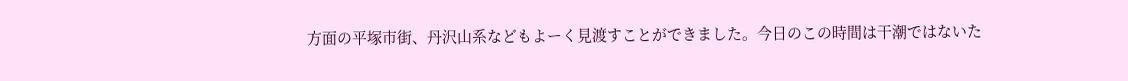方面の平塚市街、丹沢山系などもよーく見渡すことができました。今日のこの時間は干潮ではないた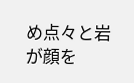め点々と岩が顔を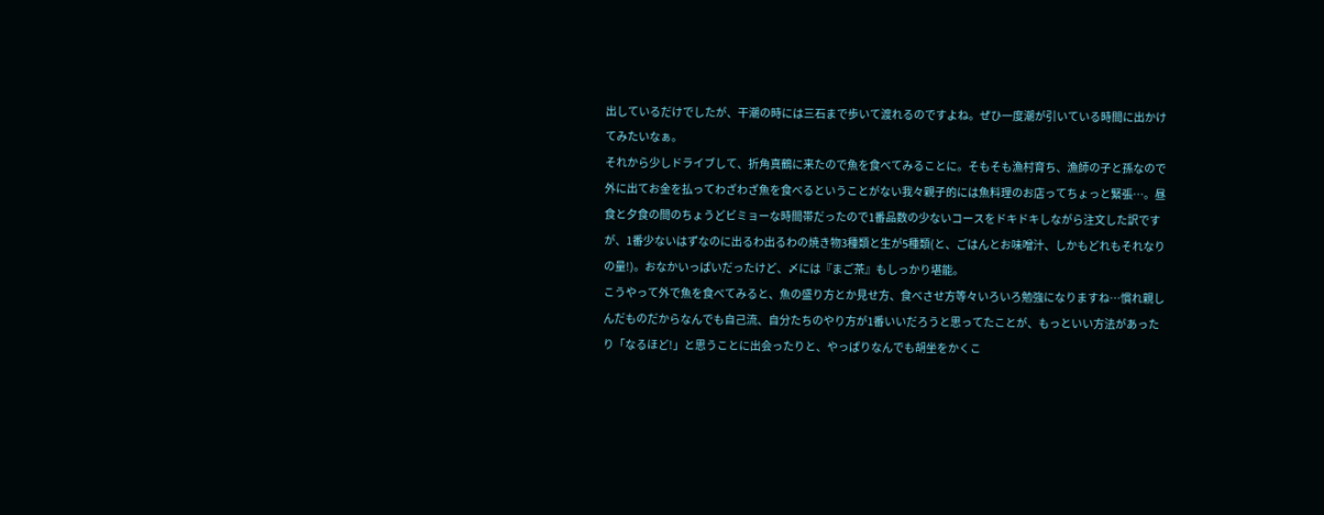出しているだけでしたが、干潮の時には三石まで歩いて渡れるのですよね。ぜひ一度潮が引いている時間に出かけてみたいなぁ。
それから少しドライブして、折角真鶴に来たので魚を食べてみることに。そもそも漁村育ち、漁師の子と孫なので外に出てお金を払ってわざわざ魚を食べるということがない我々親子的には魚料理のお店ってちょっと緊張…。昼食と夕食の間のちょうどビミョーな時間帯だったので1番品数の少ないコースをドキドキしながら注文した訳ですが、1番少ないはずなのに出るわ出るわの焼き物3種類と生が5種類(と、ごはんとお味噌汁、しかもどれもそれなりの量!)。おなかいっぱいだったけど、〆には『まご茶』もしっかり堪能。
こうやって外で魚を食べてみると、魚の盛り方とか見せ方、食べさせ方等々いろいろ勉強になりますね…慣れ親しんだものだからなんでも自己流、自分たちのやり方が1番いいだろうと思ってたことが、もっといい方法があったり「なるほど!」と思うことに出会ったりと、やっぱりなんでも胡坐をかくこ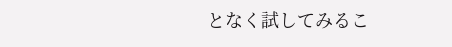となく試してみるこ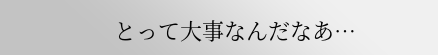とって大事なんだなあ…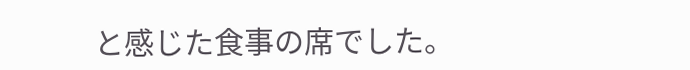と感じた食事の席でした。